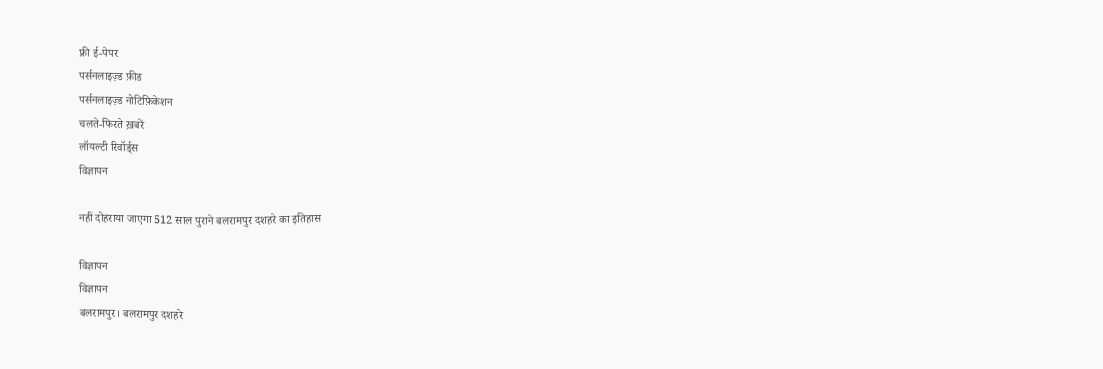फ्री ई-पेपर
पर्सनलाइज़्ड फ़ीड
पर्सनलाइज़्ड नोटिफ़िकेशन
चलते-फिरते ख़बरें
लॉयल्टी रिवॉर्ड्स
विज्ञापन

नहीं दोहराया जाएगा 512 साल पुराने बलरामपुर दशहरे का इतिहास

विज्ञापन
विज्ञापन
बलरामपुर। बलरामपुर दशहरे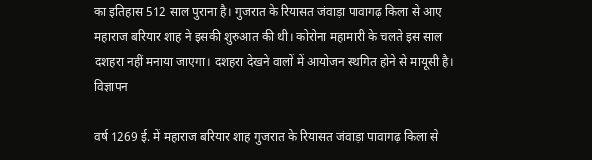का इतिहास 512 साल पुराना है। गुजरात के रियासत जंवाड़ा पावागढ़ किला से आए महाराज बरियार शाह ने इसकी शुरुआत की थी। कोरोना महामारी के चलते इस साल दशहरा नहीं मनाया जाएगा। दशहरा देखने वालों में आयोजन स्थगित होने से मायूसी है।
विज्ञापन

वर्ष 1269 ई. में महाराज बरियार शाह गुजरात के रियासत जंवाड़ा पावागढ़ किला से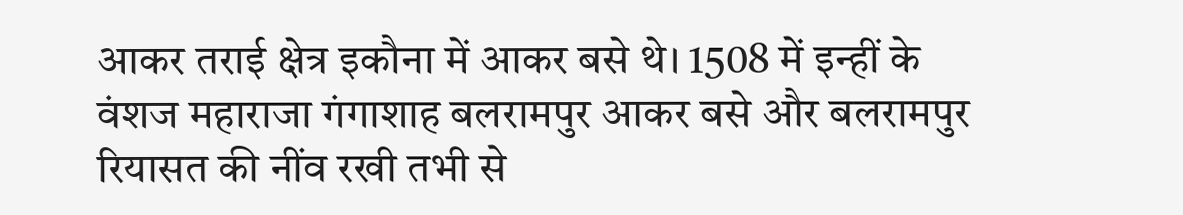आकर तराई क्षेत्र इकौना में आकर बसे थे। 1508 में इन्हीं के वंशज महाराजा गंगाशाह बलरामपुर आकर बसे और बलरामपुर रियासत की नींव रखी तभी से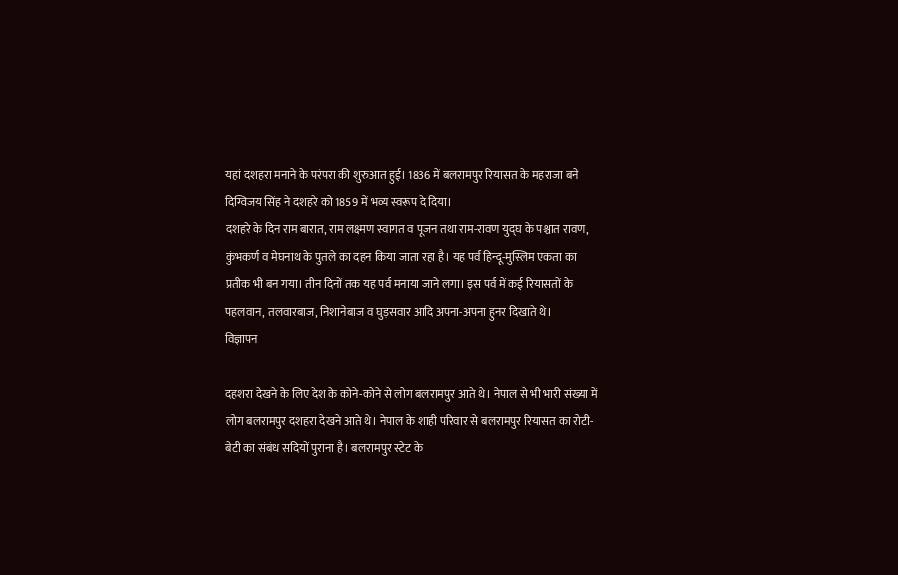यहां दशहरा मनाने के परंपरा की शुरुआत हुई। 1836 में बलरामपुर रियासत के महराजा बने दिग्विजय सिंह ने दशहरे को 1859 में भव्य स्वरूप दे दिया।
दशहरे के दिन राम बारात, राम लक्ष्मण स्वागत व पूजन तथा राम-रावण युद्घ के पश्चात रावण, कुंभकर्ण व मेघनाथ के पुतले का दहन किया जाता रहा है। यह पर्व हिन्दू-मुस्लिम एकता का प्रतीक भी बन गया। तीन दिनों तक यह पर्व मनाया जाने लगा। इस पर्व में कई रियासतों के पहलवान, तलवारबाज, निशानेबाज व घुड़सवार आदि अपना-अपना हुनर दिखाते थे।
विज्ञापन

दहशरा देखने के लिए देश के कोने-कोने से लोग बलरामपुर आते थे। नेपाल से भी भारी संख्या में लोग बलरामपुर दशहरा देखने आते थे। नेपाल के शाही परिवार से बलरामपुर रियासत का रोटी-बेटी का संबंध सदियों पुराना है। बलरामपुर स्टेट के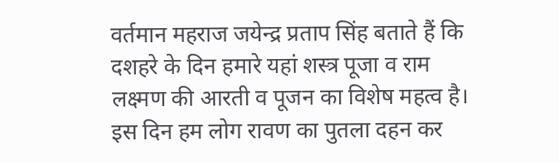वर्तमान महराज जयेन्द्र प्रताप सिंह बताते हैं कि दशहरे के दिन हमारे यहां शस्त्र पूजा व राम लक्ष्मण की आरती व पूजन का विशेष महत्व है। इस दिन हम लोग रावण का पुतला दहन कर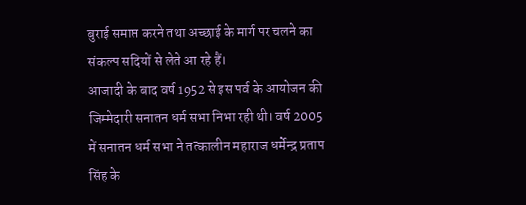बुराई समाप्त करने तथा अच्छाई के मार्ग पर चलने का संकल्प सदियों से लेते आ रहे हैं।
आजादी के बाद वर्ष 1952 से इस पर्व के आयोजन की जिम्मेदारी सनातन धर्म सभा निभा रही थी। वर्ष 2005 में सनातन धर्म सभा ने तत्कालीन महाराज धर्मेन्द्र प्रताप सिंह के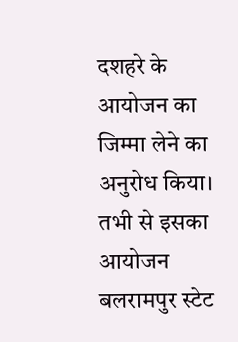दशहरे के आयोजन का जिम्मा लेने का अनुरोध किया। तभी से इसका आयोजन बलरामपुर स्टेट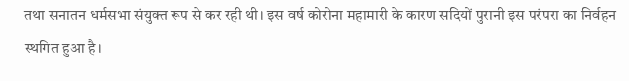तथा सनातन धर्मसभा संयुक्त रूप से कर रही थी। इस वर्ष कोरोना महामारी के कारण सदियों पुरानी इस परंपरा का निर्वहन स्थगित हुआ है।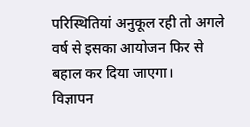परिस्थितियां अनुकूल रही तो अगले वर्ष से इसका आयोजन फिर से बहाल कर दिया जाएगा।
विज्ञापन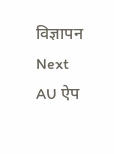विज्ञापन
Next
AU ऐप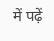में पढ़ें